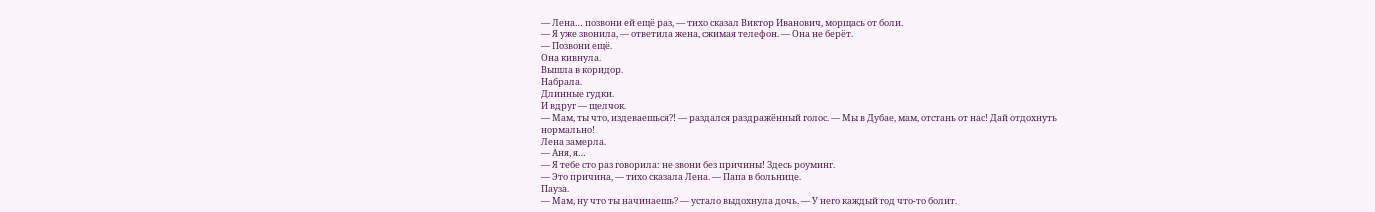— Лена… позвони ей ещё раз, — тихо сказал Виктор Иванович, морщась от боли.
— Я уже звонила, — ответила жена, сжимая телефон. — Она не берёт.
— Позвони ещё.
Она кивнула.
Вышла в коридор.
Набрала.
Длинные гудки.
И вдруг — щелчок.
— Мам, ты что, издеваешься?! — раздался раздражённый голос. — Мы в Дубае, мам, отстань от нас! Дай отдохнуть нормально!
Лена замерла.
— Аня, я…
— Я тебе сто раз говорила: не звони без причины! Здесь роуминг.
— Это причина, — тихо сказала Лена. — Папа в больнице.
Пауза.
— Мам, ну что ты начинаешь? — устало выдохнула дочь. — У него каждый год что-то болит.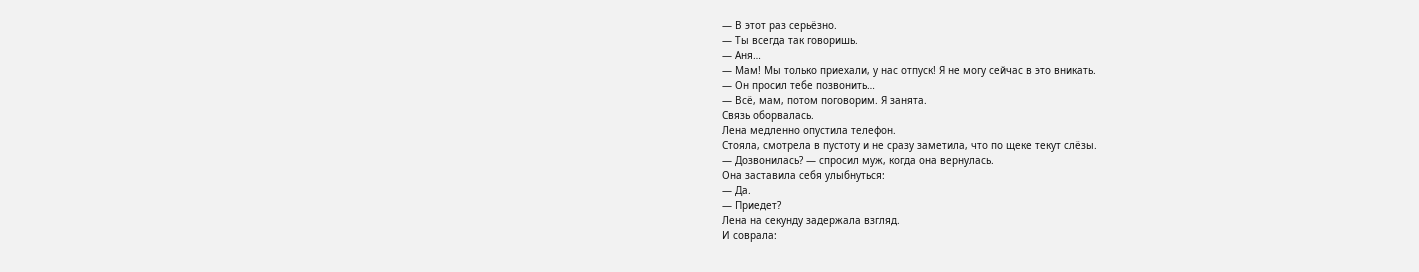— В этот раз серьёзно.
— Ты всегда так говоришь.
— Аня…
— Мам! Мы только приехали, у нас отпуск! Я не могу сейчас в это вникать.
— Он просил тебе позвонить…
— Всё, мам, потом поговорим. Я занята.
Связь оборвалась.
Лена медленно опустила телефон.
Стояла, смотрела в пустоту и не сразу заметила, что по щеке текут слёзы.
— Дозвонилась? — спросил муж, когда она вернулась.
Она заставила себя улыбнуться:
— Да.
— Приедет?
Лена на секунду задержала взгляд.
И соврала: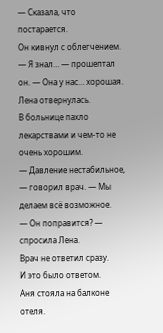— Сказала, что постарается.
Он кивнул с облегчением.
— Я знал… — прошептал он. — Она у нас… хорошая.
Лена отвернулась.
В больнице пахло лекарствами и чем-то не очень хорошим.
— Давление нестабильное, — говорил врач. — Мы делаем всё возможное.
— Он поправится? — спросила Лена.
Врач не ответил сразу.
И это было ответом.
Аня стояла на балконе отеля.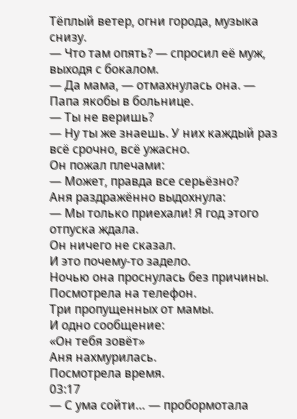Тёплый ветер, огни города, музыка снизу.
— Что там опять? — спросил её муж, выходя с бокалом.
— Да мама, — отмахнулась она. — Папа якобы в больнице.
— Ты не веришь?
— Ну ты же знаешь. У них каждый раз всё срочно, всё ужасно.
Он пожал плечами:
— Может, правда все серьёзно?
Аня раздражённо выдохнула:
— Мы только приехали! Я год этого отпуска ждала.
Он ничего не сказал.
И это почему-то задело.
Ночью она проснулась без причины.
Посмотрела на телефон.
Три пропущенных от мамы.
И одно сообщение:
«Он тебя зовёт»
Аня нахмурилась.
Посмотрела время.
03:17
— С ума сойти… — пробормотала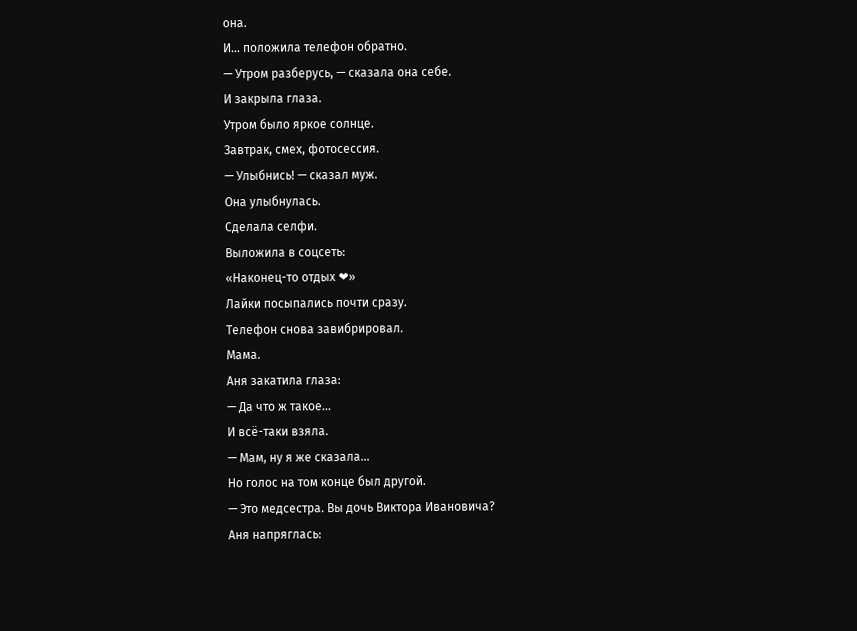она.
И… положила телефон обратно.
— Утром разберусь, — сказала она себе.
И закрыла глаза.
Утром было яркое солнце.
Завтрак, смех, фотосессия.
— Улыбнись! — сказал муж.
Она улыбнулась.
Сделала селфи.
Выложила в соцсеть:
«Наконец-то отдых ❤»
Лайки посыпались почти сразу.
Телефон снова завибрировал.
Мама.
Аня закатила глаза:
— Да что ж такое…
И всё-таки взяла.
— Мам, ну я же сказала…
Но голос на том конце был другой.
— Это медсестра. Вы дочь Виктора Ивановича?
Аня напряглась: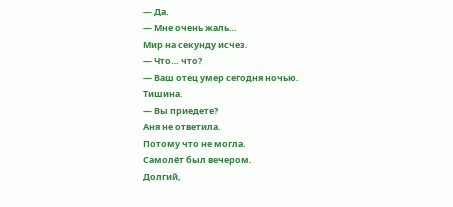— Да.
— Мне очень жаль…
Мир на секунду исчез.
— Что… что?
— Ваш отец умер сегодня ночью.
Тишина.
— Вы приедете?
Аня не ответила.
Потому что не могла.
Самолёт был вечером.
Долгий,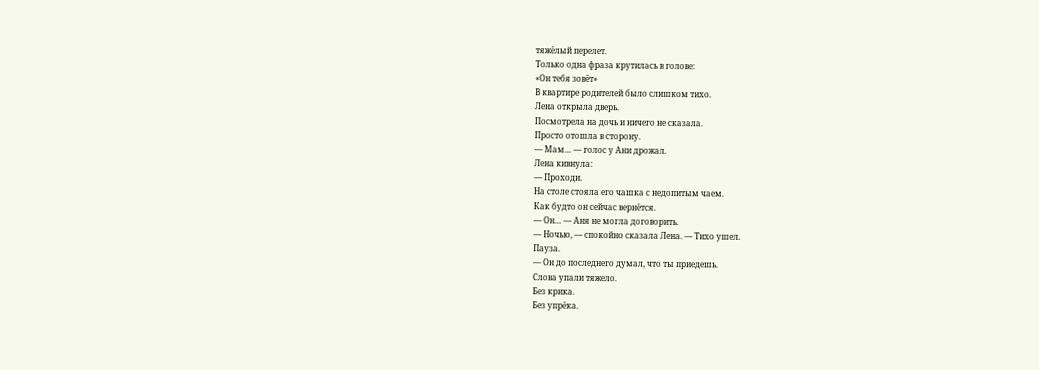тяжёлый перелет.
Только одна фраза крутилась в голове:
«Он тебя зовёт»
В квартире родителей было слишком тихо.
Лена открыла дверь.
Посмотрела на дочь и ничего не сказала.
Просто отошла в сторону.
— Мам… — голос у Ани дрожал.
Лена кивнула:
— Проходи.
На столе стояла его чашка с недопитым чаем.
Как будто он сейчас вернётся.
— Он… — Аня не могла договорить.
— Ночью, — спокойно сказала Лена. — Тихо ушел.
Пауза.
— Он до последнего думал, что ты приедешь.
Слова упали тяжело.
Без крика.
Без упрёка.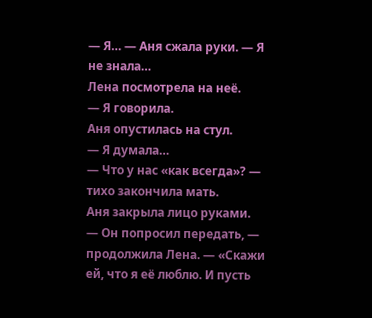— Я… — Аня сжала руки. — Я не знала…
Лена посмотрела на неё.
— Я говорила.
Аня опустилась на стул.
— Я думала…
— Что у нас «как всегда»? — тихо закончила мать.
Аня закрыла лицо руками.
— Он попросил передать, — продолжила Лена. — «Скажи ей, что я её люблю. И пусть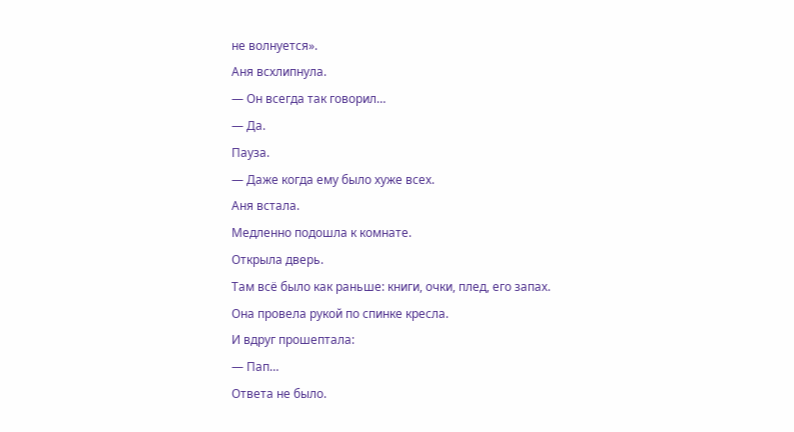не волнуется».
Аня всхлипнула.
— Он всегда так говорил…
— Да.
Пауза.
— Даже когда ему было хуже всех.
Аня встала.
Медленно подошла к комнате.
Открыла дверь.
Там всё было как раньше: книги, очки, плед, его запах.
Она провела рукой по спинке кресла.
И вдруг прошептала:
— Пап…
Ответа не было.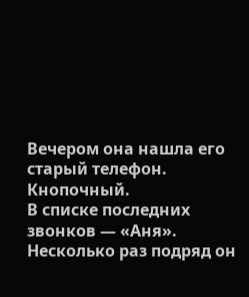Вечером она нашла его старый телефон.
Кнопочный.
В списке последних звонков — «Аня».
Несколько раз подряд он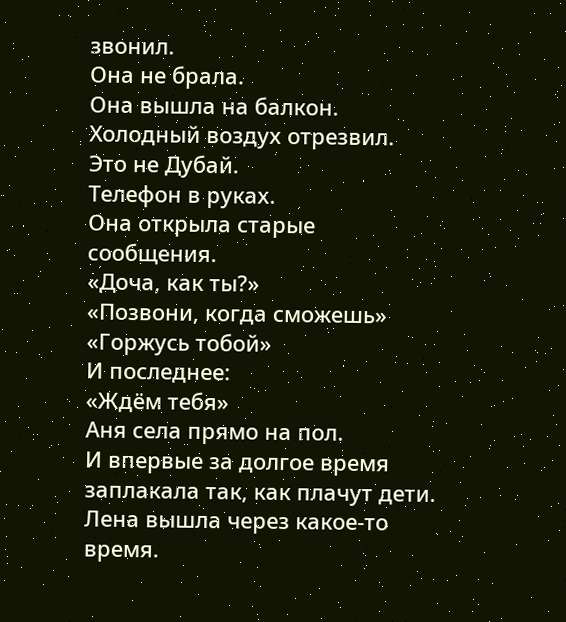звонил.
Она не брала.
Она вышла на балкон.
Холодный воздух отрезвил.
Это не Дубай.
Телефон в руках.
Она открыла старые сообщения.
«Доча, как ты?»
«Позвони, когда сможешь»
«Горжусь тобой»
И последнее:
«Ждём тебя»
Аня села прямо на пол.
И впервые за долгое время заплакала так, как плачут дети.
Лена вышла через какое-то время.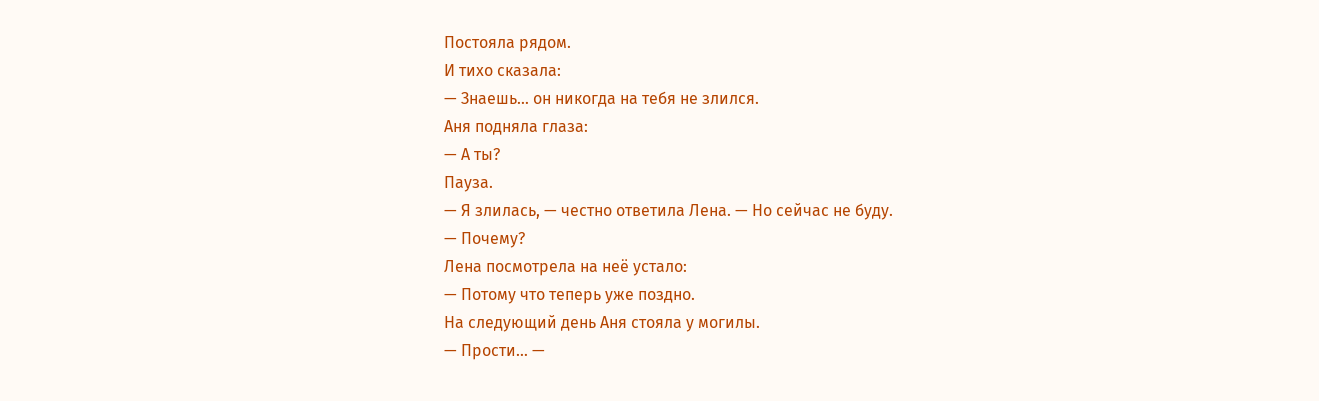Постояла рядом.
И тихо сказала:
— Знаешь… он никогда на тебя не злился.
Аня подняла глаза:
— А ты?
Пауза.
— Я злилась, — честно ответила Лена. — Но сейчас не буду.
— Почему?
Лена посмотрела на неё устало:
— Потому что теперь уже поздно.
На следующий день Аня стояла у могилы.
— Прости… —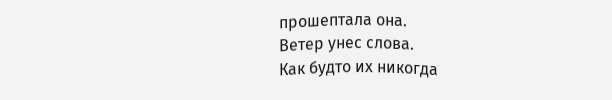прошептала она.
Ветер унес слова.
Как будто их никогда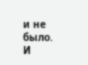и не было.
И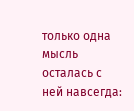только одна мысль осталась с ней навсегда: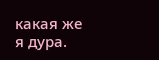какая же я дура.